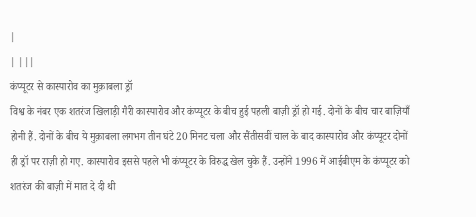|
| |||
कंप्यूटर से कास्पारोव का मुक़ाबला ड्रॉ
विश्व के नंबर एक शतरंज खिलाड़ी गैरी कास्पारोव और कंप्यूटर के बीच हुई पहली बाज़ी ड्रॉ हो गई. दोनों के बीच चार बाज़ियाँ होनी हैं. दोनों के बीच ये मुक़ाबला लगभग तीन घंटे 20 मिनट चला और सैंतीसवीं चाल के बाद कास्पारोव और कंप्यूटर दोनों ही ड्रॉ पर राज़ी हो गए. कास्पारोव इससे पहले भी कंप्यूटर के विरुद्ध खेल चुके हैं. उन्होंने 1996 में आईबीएम के कंप्यूटर को शतरंज की बाज़ी में मात दे दी थी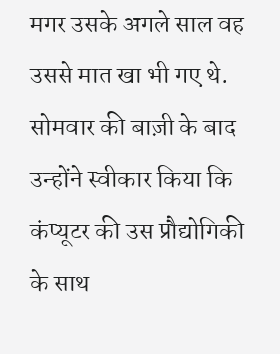मगर उसके अगले साल वह उससे मात खा भी गए थे. सोमवार की बाज़ी के बाद उन्होंने स्वीकार किया कि कंप्यूटर की उस प्रौद्योगिकी के साथ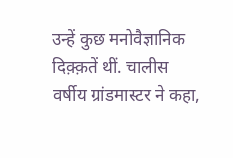उन्हें कुछ मनोवैज्ञानिक दिक़्क़तें थीं. चालीस वर्षीय ग्रांडमास्टर ने कहा,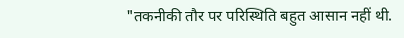"तकनीकी तौर पर परिस्थिति बहुत आसान नहीं थी.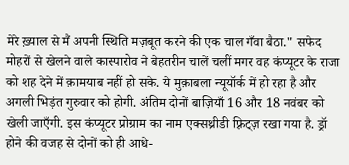मेरे ख़्याल से मैं अपनी स्थिति मज़बूत करने की एक चाल गँवा बैठा." सफेद मोहरों से खेलने वाले कास्पारोव ने बेहतरीन चालें चलीं मगर वह कंप्यूटर के राजा को शह देने में क़ामयाब नहीं हो सके. ये मुक़ाबला न्यूयॉर्क में हो रहा है और अगली भिड़ंत गुरुवार को होगी. अंतिम दोनों बाज़ियाँ 16 और 18 नवंबर को खेली जाएँगी. इस कंप्यूटर प्रोग्राम का नाम एक्सथ्रीडी फ़्रिट्ज़ रखा गया है. ड्रॉ होने की वजह से दोनों को ही आधे-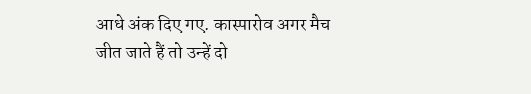आधे अंक दिए गए. कास्पारोव अगर मैच जीत जाते हैं तो उन्हें दो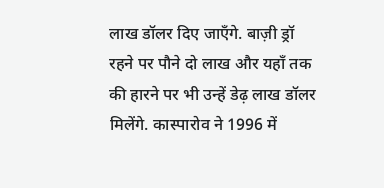लाख डॉलर दिए जाएँगे. बाज़ी ड्रॉ रहने पर पौने दो लाख और यहाँ तक की हारने पर भी उन्हें डेढ़ लाख डॉलर मिलेंगे. कास्पारोव ने 1996 में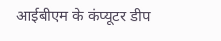आईबीएम के कंप्यूटर डीप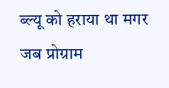ब्ल्यू को हराया था मगर जब प्रोग्राम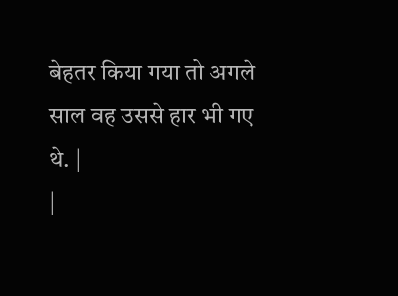बेहतर किया गया तो अगले साल वह उससे हार भी गए थे. |
|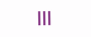|||